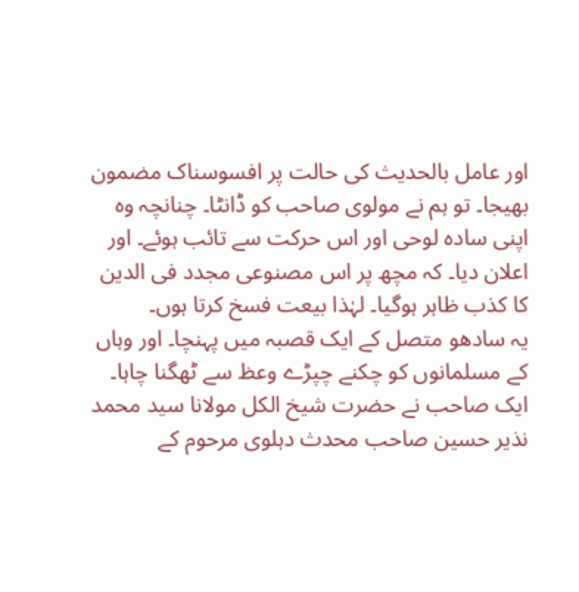اور عامل بالحدیث کی حالت پر افسوسناک مضمون بھیجا۔ تو ہم نے مولوی صاحب کو ڈانٹا۔ چنانچہ وہ اپنی سادہ لوحی اور اس حرکت سے تائب ہوئے۔ اور اعلان دیا۔ کہ مچھ پر اس مصنوعی مجدد فی الدین کا کذب ظاہر ہوگیا۔ لہٰذا بیعت فسخ کرتا ہوں۔
یہ سادھو متصل کے ایک قصبہ میں پہنچا۔ اور وہاں کے مسلمانوں کو چکنے چپڑے وعظ سے ٹھگنا چاہا۔ ایک صاحب نے حضرت شیخ الکل مولانا سید محمد نذیر حسین صاحب محدث دہلوی مرحوم کے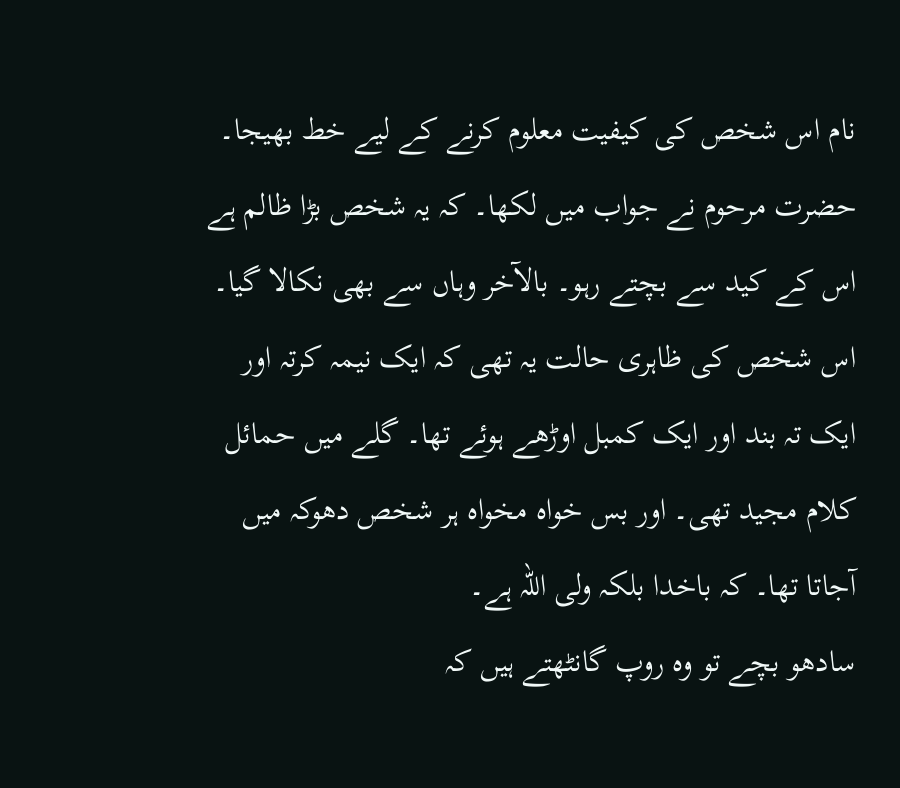نام اس شخص کی کیفیت معلوم کرنے کے لیے خط بھیجا۔ حضرت مرحوم نے جواب میں لکھا۔ کہ یہ شخص بڑا ظالم ہے اس کے کید سے بچتے رہو۔ بالآخر وہاں سے بھی نکالا گیا۔
اس شخص کی ظاہری حالت یہ تھی کہ ایک نیمہ کرتہ اور ایک تہ بند اور ایک کمبل اوڑھے ہوئے تھا۔ گلے میں حمائل کلام مجید تھی۔ اور بس خواہ مخواہ ہر شخص دھوکہ میں آجاتا تھا۔ کہ باخدا بلکہ ولی اللہ ہے۔
سادھو بچے تو وہ روپ گانٹھتے ہیں کہ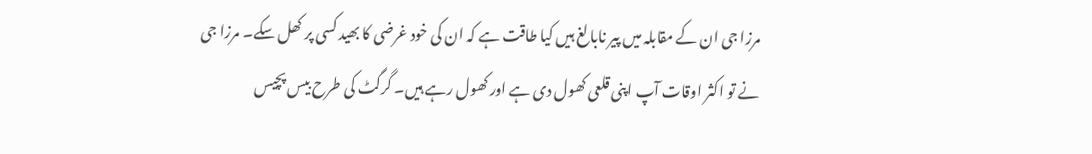مرزا جی ان کے مقابلہ میں پیر نابالغ ہیں کیا طاقت ہے کہ ان کی خود غرضی کا بھید کسی پر کھل سکے۔ مرزا جی نے تو اکثر اوقات آپ اپنی قلعی کھول دی ہے اور کھول رہے ہیں۔ گرگٹ کی طرح بیس پچیس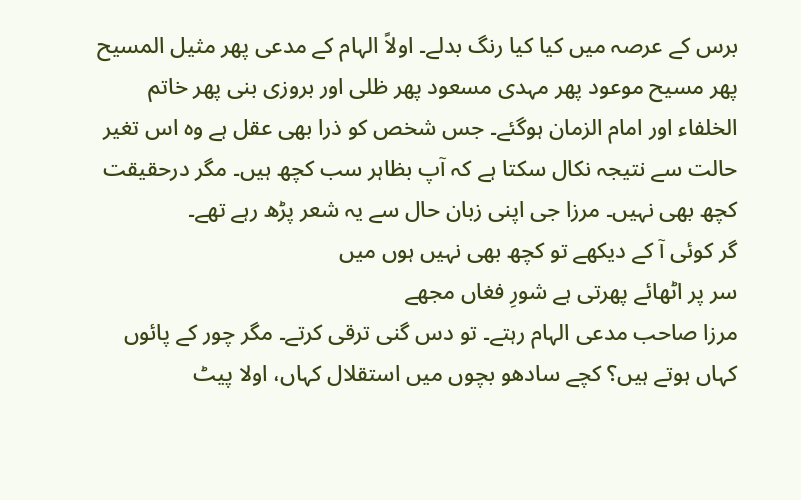برس کے عرصہ میں کیا کیا رنگ بدلے۔ اولاً الہام کے مدعی پھر مثیل المسیح پھر مسیح موعود پھر مہدی مسعود پھر ظلی اور بروزی بنی پھر خاتم الخلفاء اور امام الزمان ہوگئے۔ جس شخص کو ذرا بھی عقل ہے وہ اس تغیر حالت سے نتیجہ نکال سکتا ہے کہ آپ بظاہر سب کچھ ہیں۔ مگر درحقیقت کچھ بھی نہیں۔ مرزا جی اپنی زبان حال سے یہ شعر پڑھ رہے تھے۔
گر کوئی آ کے دیکھے تو کچھ بھی نہیں ہوں میں
سر پر اٹھائے پھرتی ہے شورِ فغاں مجھے
مرزا صاحب مدعی الہام رہتے۔ تو دس گنی ترقی کرتے۔ مگر چور کے پائوں کہاں ہوتے ہیں؟ کچے سادھو بچوں میں استقلال کہاں، اولا پیٹ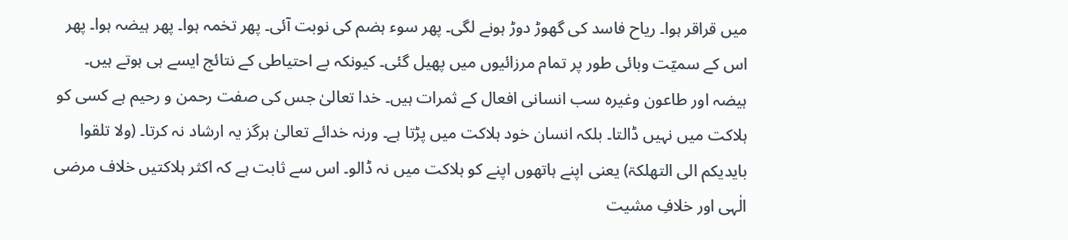میں قراقر ہوا۔ ریاح فاسد کی گھوڑ دوڑ ہونے لگی۔ پھر سوء ہضم کی نوبت آئی۔ پھر تخمہ ہوا۔ پھر ہیضہ ہوا۔ پھر اس کے سمیّت وبائی طور پر تمام مرزائیوں میں پھیل گئی۔ کیونکہ بے احتیاطی کے نتائج ایسے ہی ہوتے ہیں۔ ہیضہ اور طاعون وغیرہ سب انسانی افعال کے ثمرات ہیں۔ خدا تعالیٰ جس کی صفت رحمن و رحیم ہے کسی کو ہلاکت میں نہیں ڈالتا۔ بلکہ انسان خود ہلاکت میں پڑتا ہے۔ ورنہ خدائے تعالیٰ ہرگز یہ ارشاد نہ کرتا۔ (ولا تلقوا بایدیکم الی التھلکۃ) یعنی اپنے ہاتھوں اپنے کو ہلاکت میں نہ ڈالو۔ اس سے ثابت ہے کہ اکثر ہلاکتیں خلاف مرضی الٰہی اور خلافِ مشیت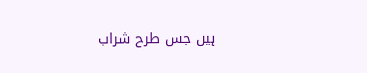ہیں جس طرح شراب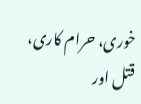خوری، حرام کاری، قتل اور